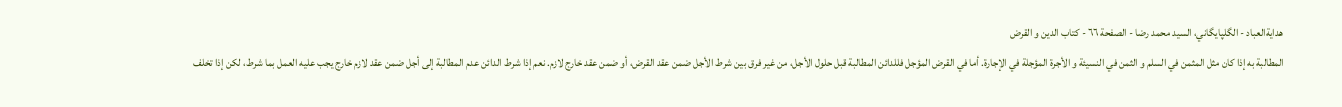هدايةالعباد - الگلپايگاني، السيد محمد رضا - الصفحة ٦٦ - كتاب الدين و القرض
المطالبة به إذا كان مثل المثمن في السلم و الثمن في النسيئة و الأجرة المؤجلة في الإجارة. أما في القرض المؤجل فللدائن المطالبة قبل حلول الأجل، من غير فرق بين شرط الأجل ضمن عقد القرض، أو ضمن عقد خارج لازم. نعم إذا شرط الدائن عدم المطالبة إلى أجل ضمن عقد لازم خارج يجب عليه العمل بما شرط، لكن إذا تخلف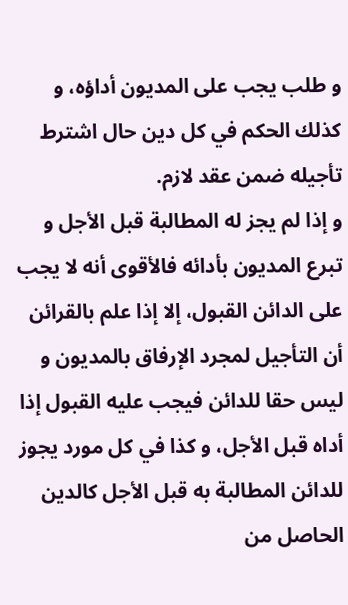و طلب يجب على المديون أداؤه، و كذلك الحكم في كل دين حال اشترط تأجيله ضمن عقد لازم.
و إذا لم يجز له المطالبة قبل الأجل و تبرع المديون بأدائه فالأقوى أنه لا يجب على الدائن القبول، إلا إذا علم بالقرائن أن التأجيل لمجرد الإرفاق بالمديون و ليس حقا للدائن فيجب عليه القبول إذا أداه قبل الأجل، و كذا في كل مورد يجوز للدائن المطالبة به قبل الأجل كالدين الحاصل من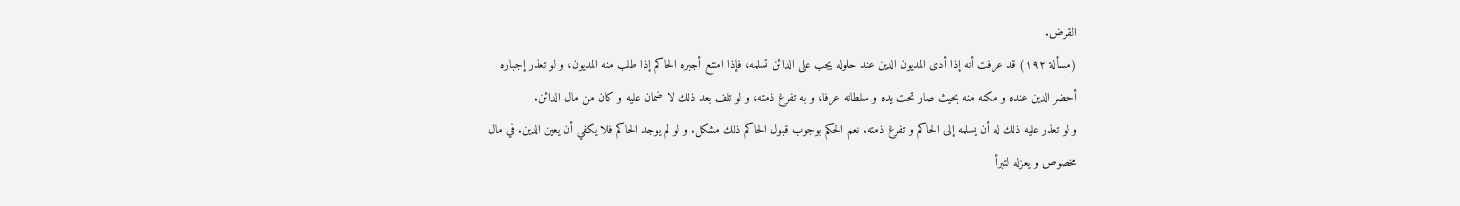القرض.
(مسألة ١٩٢) قد عرفت أنه إذا أدى المديون الدين عند حلوله يجب على الدائن تسلمه، فإذا امتنع أجبره الحاكم إذا طلب منه المديون، و لو تعذر إجباره أحضر الدين عنده و مكنه منه بحيث صار تحت يده و سلطانه عرفا، و به تفرغ ذمته، و لو تلف بعد ذلك لا ضمان عليه و كان من مال الدائن.
و لو تعذر عليه ذلك له أن يسلمه إلى الحاكم و تفرغ ذمته. نعم الحكم بوجوب قبول الحاكم ذلك مشكل. و لو لم يوجد الحاكم فلا يكفي أن يعين الدين. في مال مخصوص و يعزله لتبرأ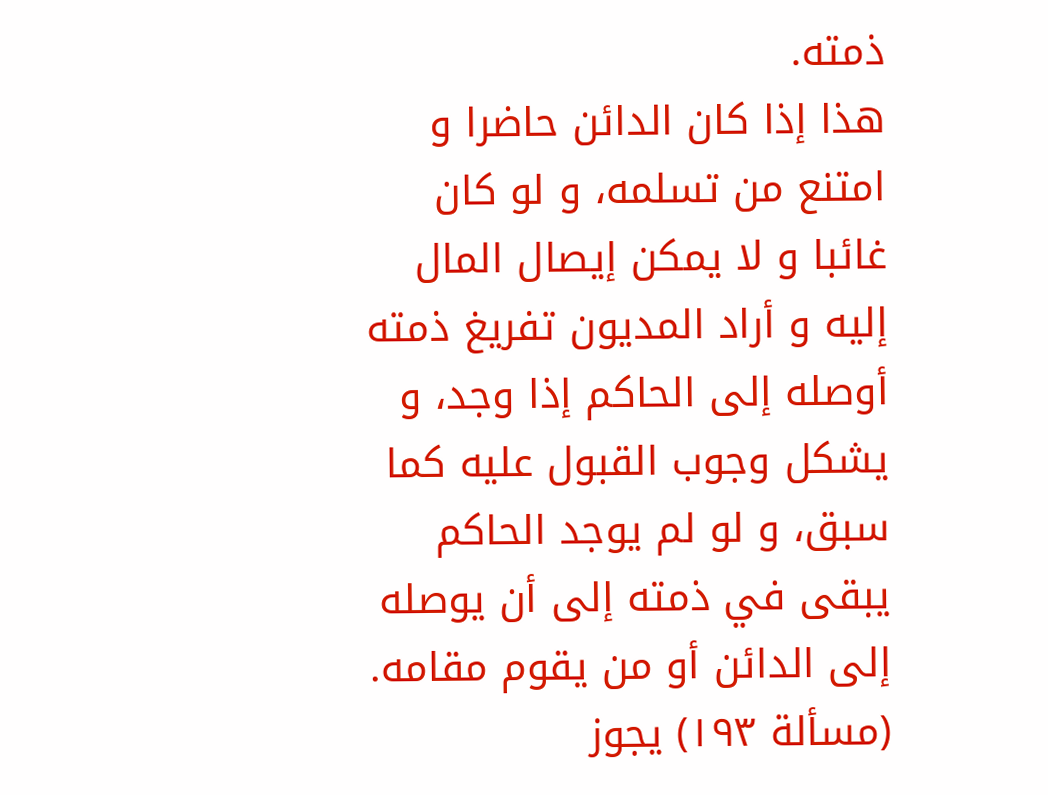ذمته.
هذا إذا كان الدائن حاضرا و امتنع من تسلمه، و لو كان غائبا و لا يمكن إيصال المال إليه و أراد المديون تفريغ ذمته أوصله إلى الحاكم إذا وجد، و يشكل وجوب القبول عليه كما سبق، و لو لم يوجد الحاكم يبقى في ذمته إلى أن يوصله إلى الدائن أو من يقوم مقامه.
(مسألة ١٩٣) يجوز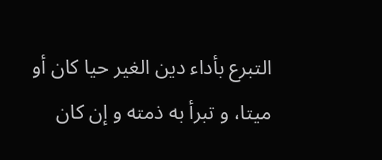التبرع بأداء دين الغير حيا كان أو ميتا، و تبرأ به ذمته و إن كان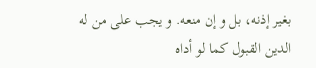بغير إذنه، بل و إن منعه. و يجب على من له الدين القبول كما لو أداه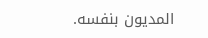المديون بنفسه.